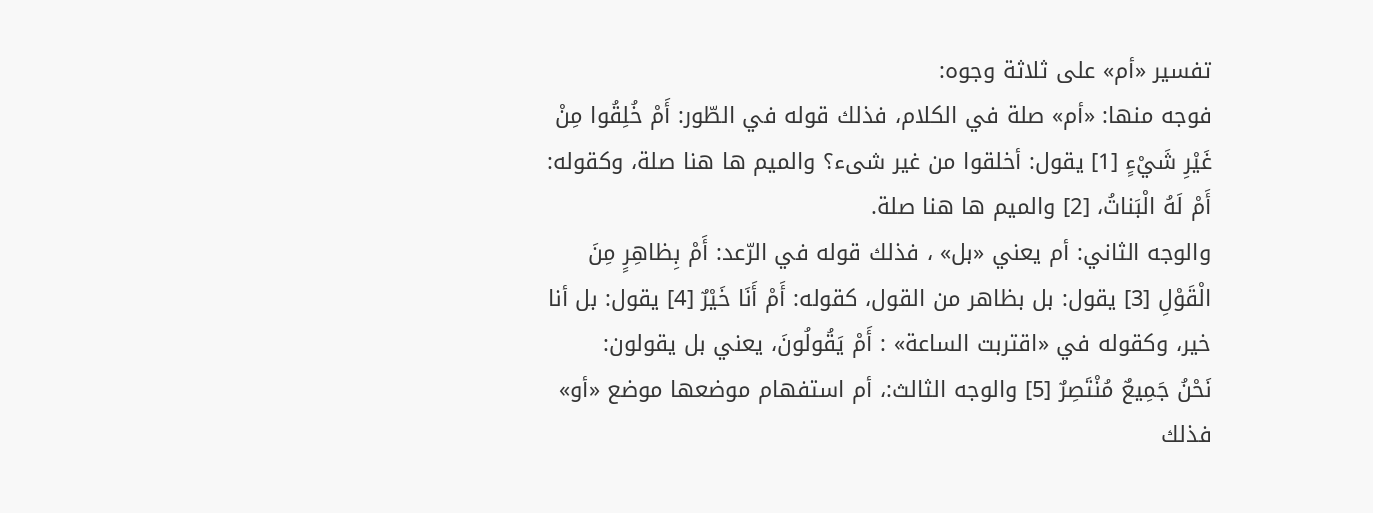تفسير «أم» على ثلاثة وجوه:
فوجه منها: «أم» صلة في الكلام، فذلك قوله في الطّور: أَمْ خُلِقُوا مِنْ غَيْرِ شَيْءٍ [1] يقول: أخلقوا من غير شىء؟ والميم ها هنا صلة، وكقوله: أَمْ لَهُ الْبَناتُ، [2] والميم ها هنا صلة.
والوجه الثاني: أم يعني «بل» ، فذلك قوله في الرّعد: أَمْ بِظاهِرٍ مِنَ الْقَوْلِ [3] يقول: بل بظاهر من القول، كقوله: أَمْ أَنَا خَيْرٌ [4] يقول: بل أنا خير، وكقوله في «اقتربت الساعة» : أَمْ يَقُولُونَ، يعني بل يقولون:
نَحْنُ جَمِيعٌ مُنْتَصِرٌ [5] والوجه الثالث:، أم استفهام موضعها موضع «أو» فذلك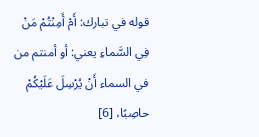قوله في تبارك: أَمْ أَمِنْتُمْ مَنْ فِي السَّماءِ يعني: أو أمنتم من في السماء أَنْ يُرْسِلَ عَلَيْكُمْ حاصِبًا، [6]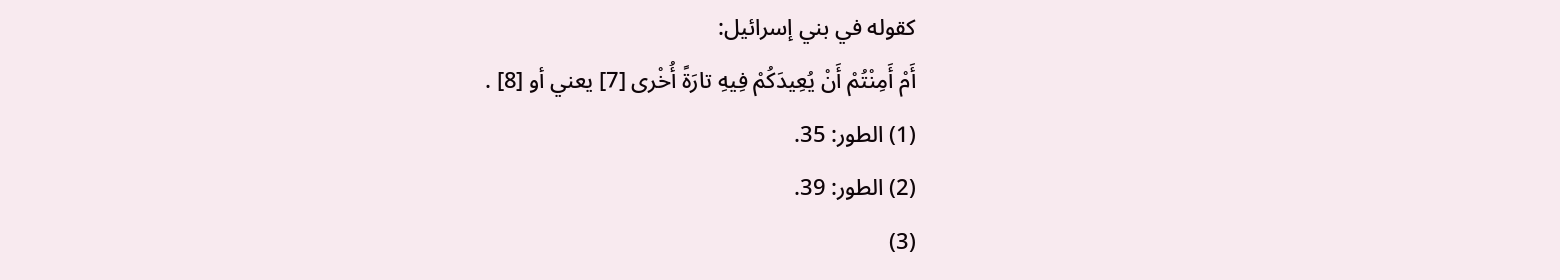كقوله في بني إسرائيل:
أَمْ أَمِنْتُمْ أَنْ يُعِيدَكُمْ فِيهِ تارَةً أُخْرى [7] يعني أو [8] .
(1) الطور: 35.
(2) الطور: 39.
(3)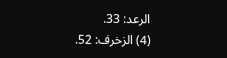الرعد: 33.
(4) الزخرف: 52.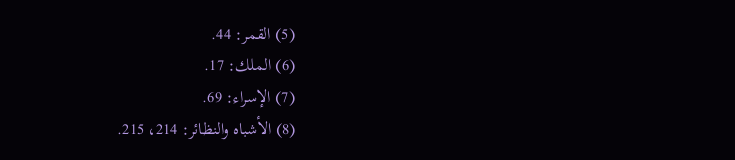(5) القمر: 44.
(6) الملك: 17.
(7) الإسراء: 69.
(8) الأشباه والنظائر: 214، 215.